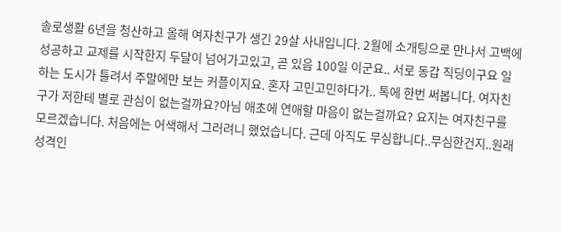솔로생활 6년을 청산하고 올해 여자친구가 생긴 29살 사내입니다. 2월에 소개팅으로 만나서 고백에 성공하고 교제를 시작한지 두달이 넘어가고있고, 곧 있음 100일 이군요.. 서로 동갑 직딩이구요 일하는 도시가 틀려서 주말에만 보는 커플이지요. 혼자 고민고민하다가.. 톡에 한번 써봅니다. 여자친구가 저한테 별로 관심이 없는걸까요?아님 애초에 연애할 마음이 없는걸까요? 요지는 여자친구를 모르겠습니다. 처음에는 어색해서 그러려니 했었습니다. 근데 아직도 무심합니다..무심한건지..원래 성격인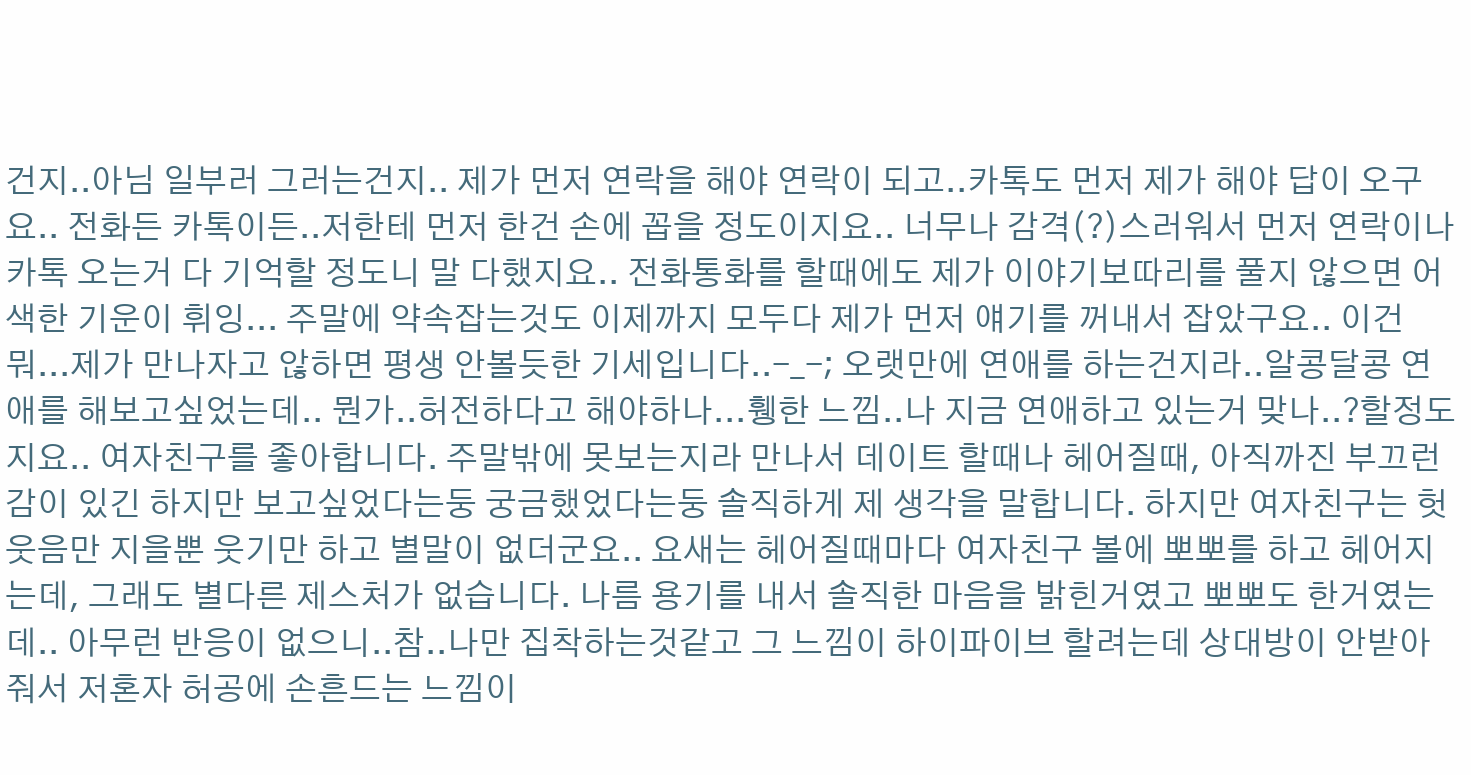건지..아님 일부러 그러는건지.. 제가 먼저 연락을 해야 연락이 되고..카톡도 먼저 제가 해야 답이 오구요.. 전화든 카톡이든..저한테 먼저 한건 손에 꼽을 정도이지요.. 너무나 감격(?)스러워서 먼저 연락이나 카톡 오는거 다 기억할 정도니 말 다했지요.. 전화통화를 할때에도 제가 이야기보따리를 풀지 않으면 어색한 기운이 휘잉... 주말에 약속잡는것도 이제까지 모두다 제가 먼저 얘기를 꺼내서 잡았구요.. 이건뭐...제가 만나자고 않하면 평생 안볼듯한 기세입니다..-_-; 오랫만에 연애를 하는건지라..알콩달콩 연애를 해보고싶었는데.. 뭔가..허전하다고 해야하나...휑한 느낌..나 지금 연애하고 있는거 맞나..?할정도지요.. 여자친구를 좋아합니다. 주말밖에 못보는지라 만나서 데이트 할때나 헤어질때, 아직까진 부끄런 감이 있긴 하지만 보고싶었다는둥 궁금했었다는둥 솔직하게 제 생각을 말합니다. 하지만 여자친구는 헛웃음만 지을뿐 웃기만 하고 별말이 없더군요.. 요새는 헤어질때마다 여자친구 볼에 뽀뽀를 하고 헤어지는데, 그래도 별다른 제스처가 없습니다. 나름 용기를 내서 솔직한 마음을 밝힌거였고 뽀뽀도 한거였는데.. 아무런 반응이 없으니..참..나만 집착하는것같고 그 느낌이 하이파이브 할려는데 상대방이 안받아줘서 저혼자 허공에 손흔드는 느낌이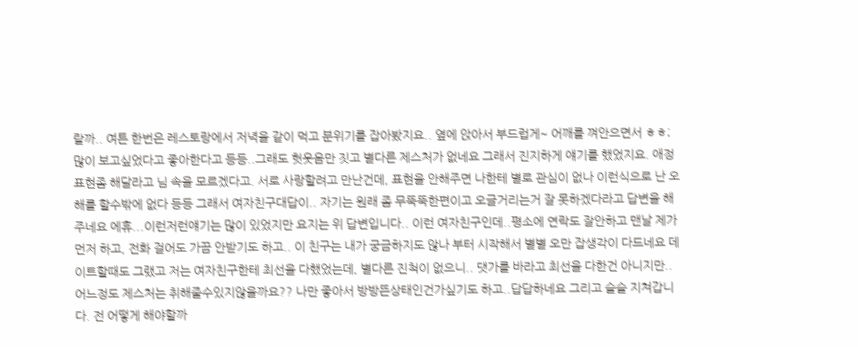랄까.. 여튼 한번은 레스토랑에서 저녁을 같이 먹고 분위기를 잡아봤지요.. 옆에 앉아서 부드럽게~ 어깨를 껴안으면서 ㅎㅎ; 많이 보고싶었다고 좋아한다고 등등..그래도 헛웃음만 짓고 별다른 제스처가 없네요 그래서 진지하게 얘기를 했었지요. 애정표현좀 해달라고 님 속을 모르겠다고. 서로 사랑할려고 만난건데, 표현을 안해주면 나한테 별로 관심이 없나 이런식으로 난 오해를 할수밖에 없다 등등 그래서 여자친구대답이.. 자기는 원래 좀 무뚝뚝한편이고 오글거리는거 잘 못하겠다라고 답변을 해주네요 에휴...이런저런얘기는 많이 있었지만 요지는 위 답변입니다.. 이런 여자친구인데..평소에 연락도 잘안하고 맨날 제가 먼저 하고, 전화 걸어도 가끔 안받기도 하고.. 이 친구는 내가 궁금하지도 않나 부터 시작해서 별별 오만 잡생각이 다드네요 데이트할때도 그랬고 저는 여자친구한테 최선을 다했었는데, 별다른 진척이 없으니.. 댓가를 바라고 최선을 다한건 아니지만.. 어느정도 제스처는 취해줄수있지않을까요?? 나만 좋아서 방방뜬상태인건가싶기도 하고..답답하네요 그리고 슬슬 지쳐갑니다. 전 어떻게 해야할까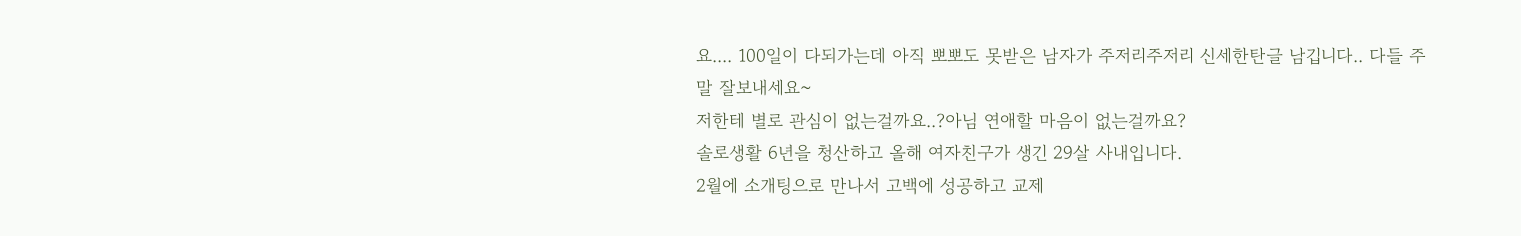요.... 100일이 다되가는데 아직 뽀뽀도 못받은 남자가 주저리주저리 신세한탄글 남깁니다.. 다들 주말 잘보내세요~
저한테 별로 관심이 없는걸까요..?아님 연애할 마음이 없는걸까요?
솔로생활 6년을 청산하고 올해 여자친구가 생긴 29살 사내입니다.
2월에 소개팅으로 만나서 고백에 성공하고 교제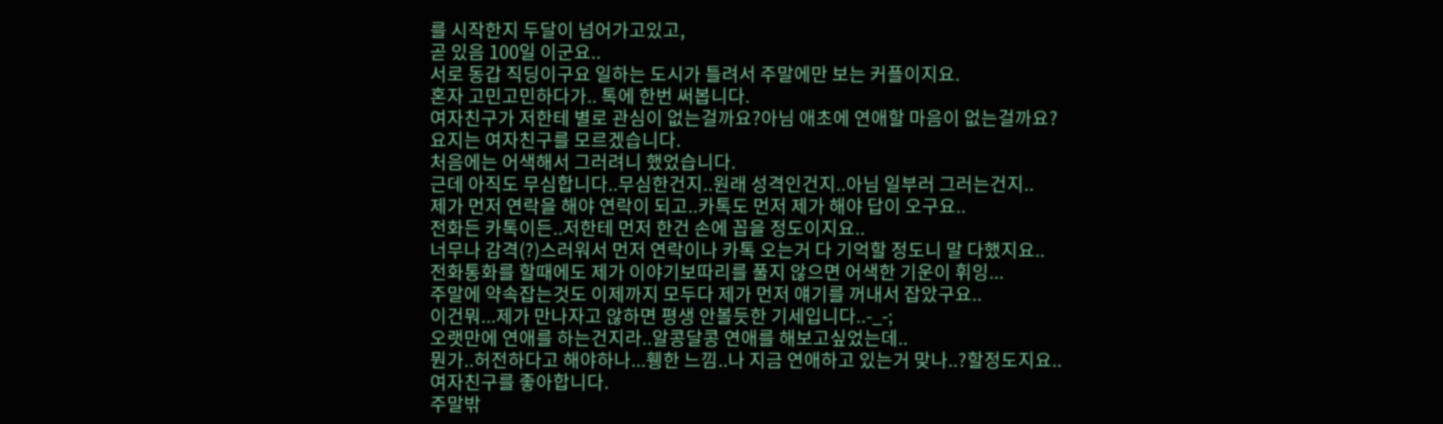를 시작한지 두달이 넘어가고있고,
곧 있음 100일 이군요..
서로 동갑 직딩이구요 일하는 도시가 틀려서 주말에만 보는 커플이지요.
혼자 고민고민하다가.. 톡에 한번 써봅니다.
여자친구가 저한테 별로 관심이 없는걸까요?아님 애초에 연애할 마음이 없는걸까요?
요지는 여자친구를 모르겠습니다.
처음에는 어색해서 그러려니 했었습니다.
근데 아직도 무심합니다..무심한건지..원래 성격인건지..아님 일부러 그러는건지..
제가 먼저 연락을 해야 연락이 되고..카톡도 먼저 제가 해야 답이 오구요..
전화든 카톡이든..저한테 먼저 한건 손에 꼽을 정도이지요..
너무나 감격(?)스러워서 먼저 연락이나 카톡 오는거 다 기억할 정도니 말 다했지요..
전화통화를 할때에도 제가 이야기보따리를 풀지 않으면 어색한 기운이 휘잉...
주말에 약속잡는것도 이제까지 모두다 제가 먼저 얘기를 꺼내서 잡았구요..
이건뭐...제가 만나자고 않하면 평생 안볼듯한 기세입니다..-_-;
오랫만에 연애를 하는건지라..알콩달콩 연애를 해보고싶었는데..
뭔가..허전하다고 해야하나...휑한 느낌..나 지금 연애하고 있는거 맞나..?할정도지요..
여자친구를 좋아합니다.
주말밖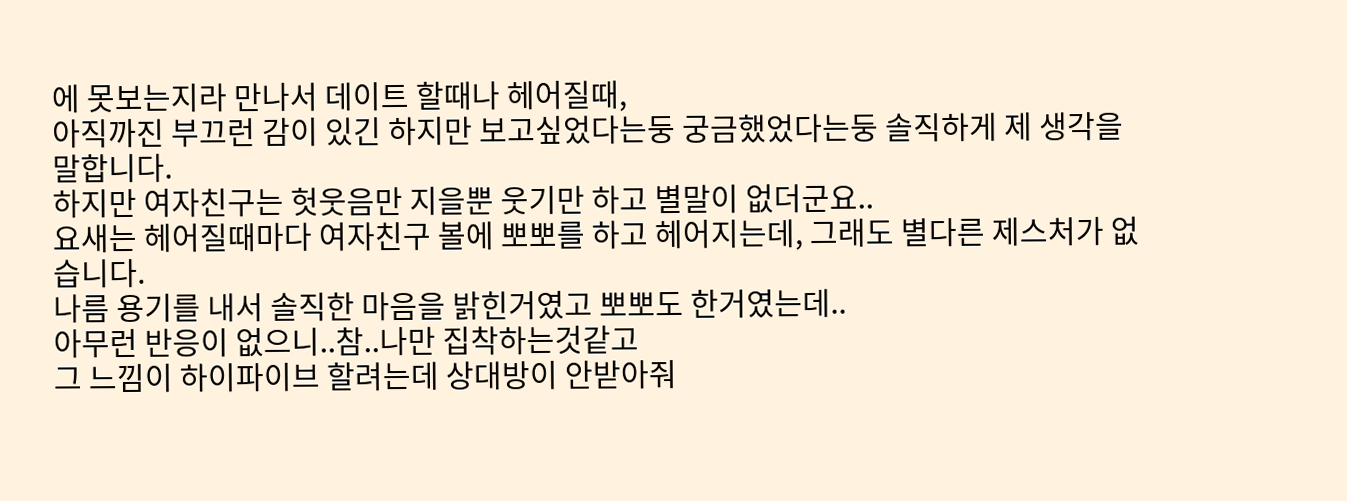에 못보는지라 만나서 데이트 할때나 헤어질때,
아직까진 부끄런 감이 있긴 하지만 보고싶었다는둥 궁금했었다는둥 솔직하게 제 생각을 말합니다.
하지만 여자친구는 헛웃음만 지을뿐 웃기만 하고 별말이 없더군요..
요새는 헤어질때마다 여자친구 볼에 뽀뽀를 하고 헤어지는데, 그래도 별다른 제스처가 없습니다.
나름 용기를 내서 솔직한 마음을 밝힌거였고 뽀뽀도 한거였는데..
아무런 반응이 없으니..참..나만 집착하는것같고
그 느낌이 하이파이브 할려는데 상대방이 안받아줘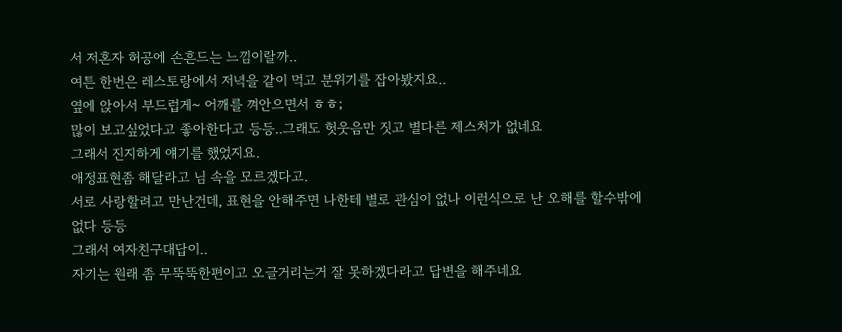서 저혼자 허공에 손흔드는 느낌이랄까..
여튼 한번은 레스토랑에서 저녁을 같이 먹고 분위기를 잡아봤지요..
옆에 앉아서 부드럽게~ 어깨를 껴안으면서 ㅎㅎ;
많이 보고싶었다고 좋아한다고 등등..그래도 헛웃음만 짓고 별다른 제스처가 없네요
그래서 진지하게 얘기를 했었지요.
애정표현좀 해달라고 님 속을 모르겠다고.
서로 사랑할려고 만난건데, 표현을 안해주면 나한테 별로 관심이 없나 이런식으로 난 오해를 할수밖에
없다 등등
그래서 여자친구대답이..
자기는 원래 좀 무뚝뚝한편이고 오글거리는거 잘 못하겠다라고 답변을 해주네요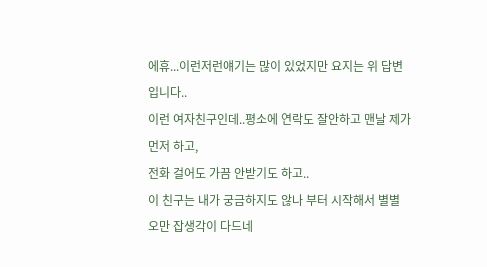에휴...이런저런얘기는 많이 있었지만 요지는 위 답변입니다..
이런 여자친구인데..평소에 연락도 잘안하고 맨날 제가 먼저 하고,
전화 걸어도 가끔 안받기도 하고..
이 친구는 내가 궁금하지도 않나 부터 시작해서 별별 오만 잡생각이 다드네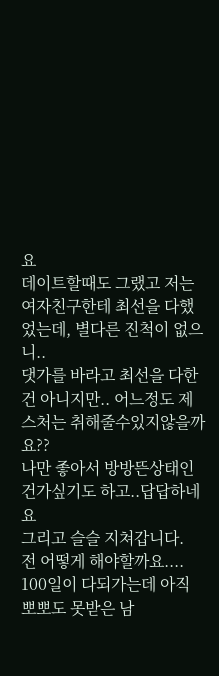요
데이트할때도 그랬고 저는 여자친구한테 최선을 다했었는데, 별다른 진척이 없으니..
댓가를 바라고 최선을 다한건 아니지만.. 어느정도 제스처는 취해줄수있지않을까요??
나만 좋아서 방방뜬상태인건가싶기도 하고..답답하네요
그리고 슬슬 지쳐갑니다.
전 어떻게 해야할까요....
100일이 다되가는데 아직 뽀뽀도 못받은 남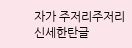자가 주저리주저리 신세한탄글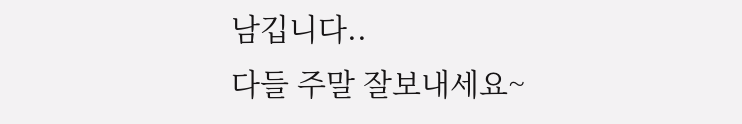남깁니다..
다들 주말 잘보내세요~